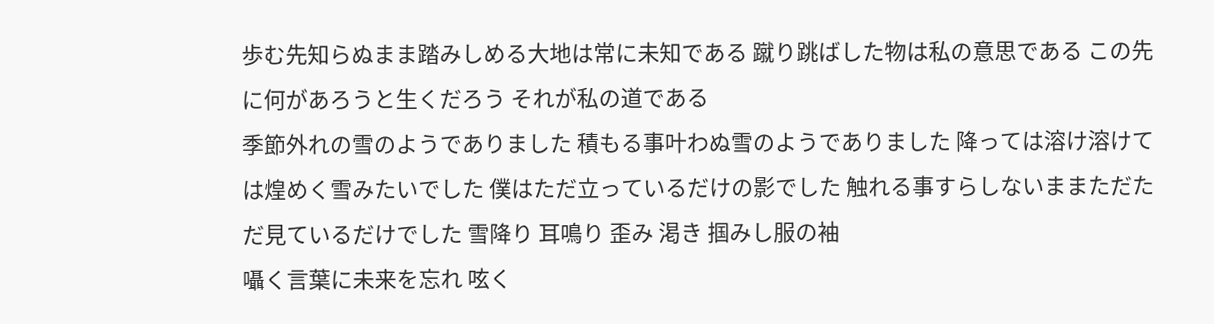歩む先知らぬまま踏みしめる大地は常に未知である 蹴り跳ばした物は私の意思である この先に何があろうと生くだろう それが私の道である
季節外れの雪のようでありました 積もる事叶わぬ雪のようでありました 降っては溶け溶けては煌めく雪みたいでした 僕はただ立っているだけの影でした 触れる事すらしないままただただ見ているだけでした 雪降り 耳鳴り 歪み 渇き 掴みし服の袖
囁く言葉に未来を忘れ 呟く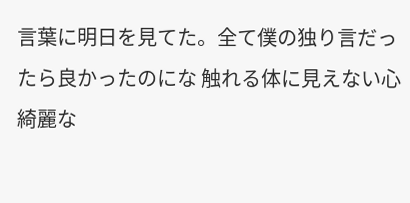言葉に明日を見てた。全て僕の独り言だったら良かったのにな 触れる体に見えない心 綺麗な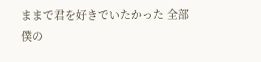ままで君を好きでいたかった 全部僕の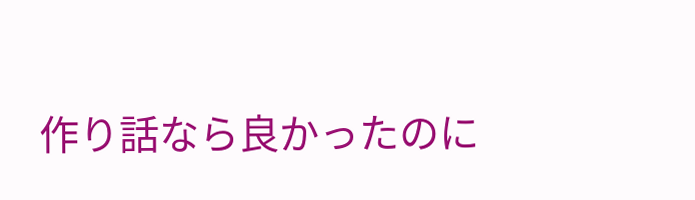作り話なら良かったのに